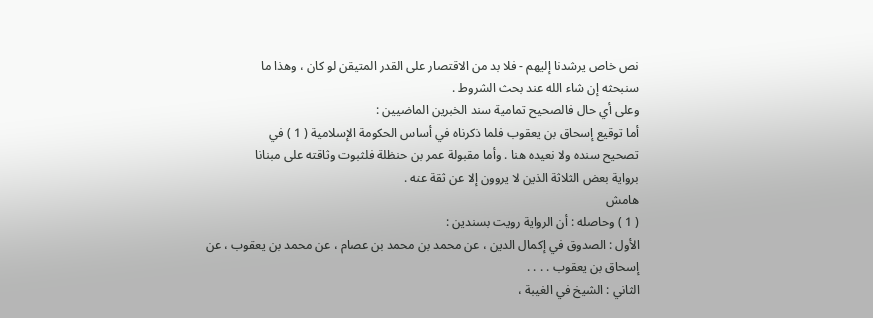نص خاص يرشدنا إليهم - فلا بد من الاقتصار على القدر المتيقن لو كان ، وهذا ما
سنبحثه إن شاء الله عند بحث الشروط .
وعلى أي حال فالصحيح تمامية سند الخبرين الماضيين :
أما توقيع إسحاق بن يعقوب فلما ذكرناه في أساس الحكومة الإسلامية ( 1 ) في
تصحيح سنده ولا نعيده هنا . وأما مقبولة عمر بن حنظلة فلثبوت وثاقته على مبنانا
برواية بعض الثلاثة الذين لا يروون إلا عن ثقة عنه .
هامش
( 1 ) وحاصله : أن الرواية رويت بسندين :
الأول : الصدوق في إكمال الدين ، عن محمد بن محمد بن عصام ، عن محمد بن يعقوب ، عن
إسحاق بن يعقوب . . . .
الثاني : الشيخ في الغيبة ،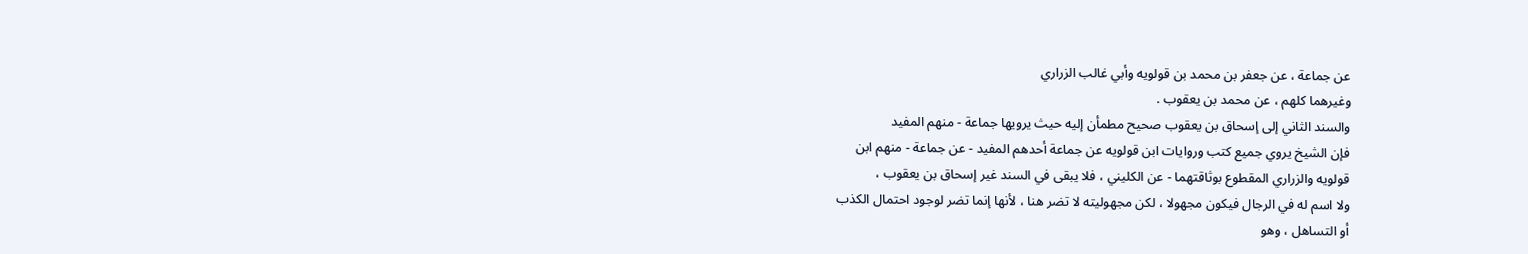عن جماعة ، عن جعفر بن محمد بن قولويه وأبي غالب الزراري
وغيرهما كلهم ، عن محمد بن يعقوب .
والسند الثاني إلى إسحاق بن يعقوب صحيح مطمأن إليه حيث يرويها جماعة - منهم المفيد
فإن الشيخ يروي جميع كتب وروايات ابن قولويه عن جماعة أحدهم المفيد - عن جماعة - منهم ابن
قولويه والزراري المقطوع بوثاقتهما - عن الكليني ، فلا يبقى في السند غير إسحاق بن يعقوب ،
ولا اسم له في الرجال فيكون مجهولا ، لكن مجهوليته لا تضر هنا ، لأنها إنما تضر لوجود احتمال الكذب
أو التساهل ، وهو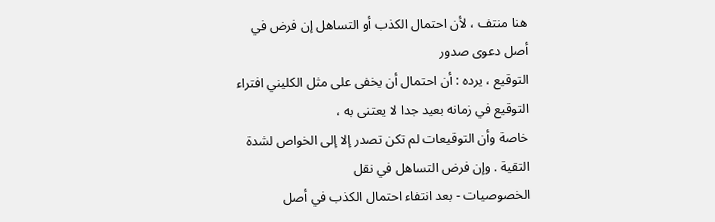هنا منتف ، لأن احتمال الكذب أو التساهل إن فرض في أصل دعوى صدور
التوقيع ، يرده : أن احتمال أن يخفى على مثل الكليني افتراء التوقيع في زمانه بعيد جدا لا يعتنى به ،
خاصة وأن التوقيعات لم تكن تصدر إلا إلى الخواص لشدة التقية . وإن فرض التساهل في نقل
الخصوصيات - بعد انتفاء احتمال الكذب في أصل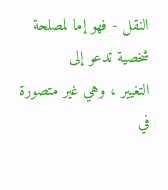النقل - فهو إما لمصلحة شخصية تدعو إلى
التغيير ، وهي غير متصورة في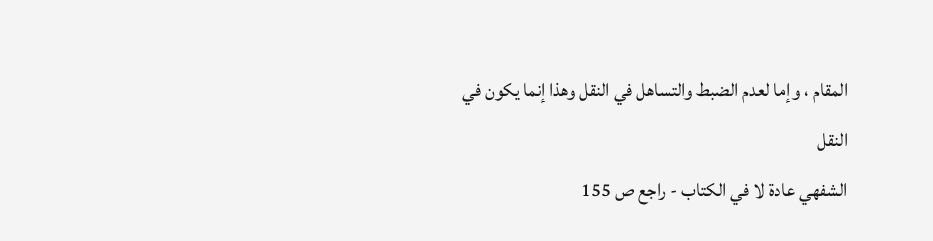المقام ، وإما لعدم الضبط والتساهل في النقل وهذا إنما يكون في النقل
الشفهي عادة لا في الكتاب - راجع ص 155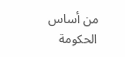من أساس الحكومة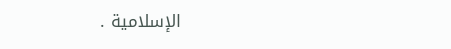الإسلامية .